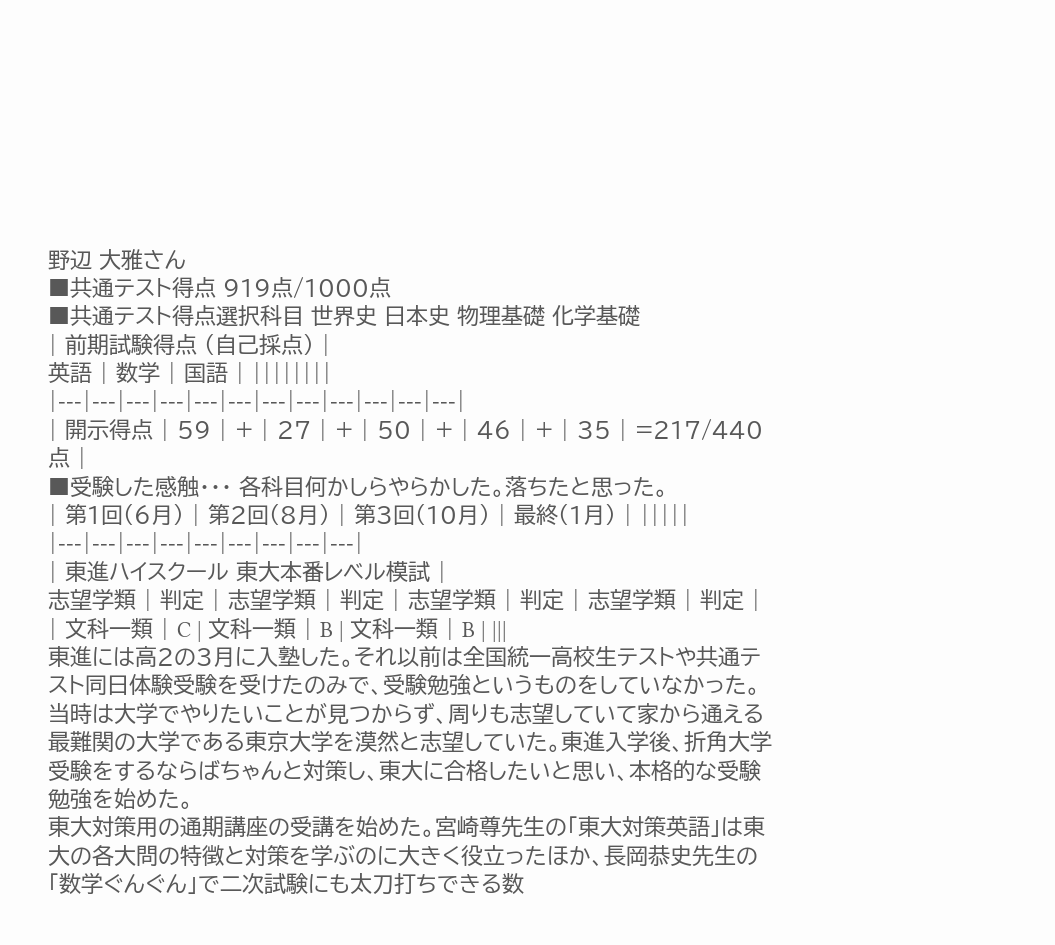野辺 大雅さん
■共通テスト得点 919点/1000点
■共通テスト得点選択科目 世界史 日本史 物理基礎 化学基礎
| 前期試験得点 (自己採点) |
英語 | 数学 | 国語 | ||||||||
|---|---|---|---|---|---|---|---|---|---|---|---|
| 開示得点 | 59 | + | 27 | + | 50 | + | 46 | + | 35 | =217/440点 |
■受験した感触・・・ 各科目何かしらやらかした。落ちたと思った。
| 第1回(6月) | 第2回(8月) | 第3回(10月) | 最終(1月) | |||||
|---|---|---|---|---|---|---|---|---|
| 東進ハイスクール 東大本番レベル模試 |
志望学類 | 判定 | 志望学類 | 判定 | 志望学類 | 判定 | 志望学類 | 判定 |
| 文科一類 | C | 文科一類 | B | 文科一類 | B | |||
東進には高2の3月に入塾した。それ以前は全国統一高校生テストや共通テスト同日体験受験を受けたのみで、受験勉強というものをしていなかった。当時は大学でやりたいことが見つからず、周りも志望していて家から通える最難関の大学である東京大学を漠然と志望していた。東進入学後、折角大学受験をするならばちゃんと対策し、東大に合格したいと思い、本格的な受験勉強を始めた。
東大対策用の通期講座の受講を始めた。宮崎尊先生の「東大対策英語」は東大の各大問の特徴と対策を学ぶのに大きく役立ったほか、長岡恭史先生の「数学ぐんぐん」で二次試験にも太刀打ちできる数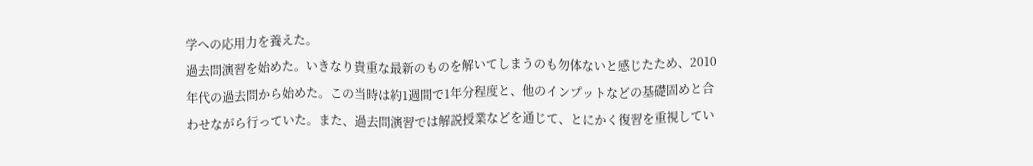学への応用力を養えた。
過去問演習を始めた。いきなり貴重な最新のものを解いてしまうのも勿体ないと感じたため、2010年代の過去問から始めた。この当時は約1週間で1年分程度と、他のインプットなどの基礎固めと合わせながら行っていた。また、過去問演習では解説授業などを通じて、とにかく復習を重視してい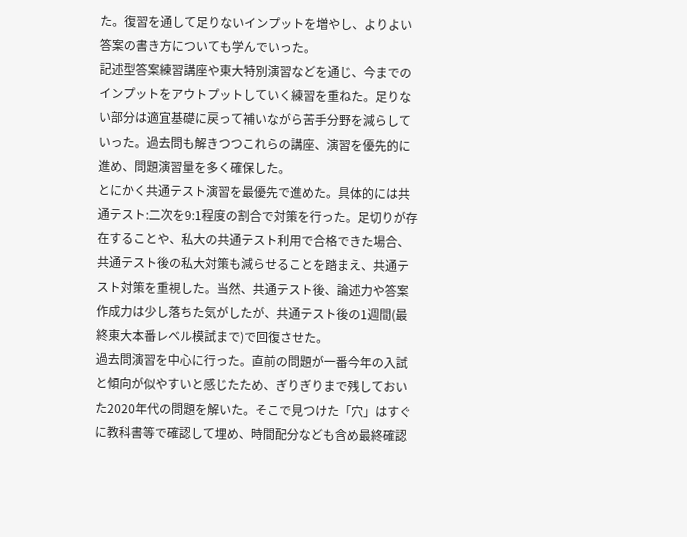た。復習を通して足りないインプットを増やし、よりよい答案の書き方についても学んでいった。
記述型答案練習講座や東大特別演習などを通じ、今までのインプットをアウトプットしていく練習を重ねた。足りない部分は適宜基礎に戻って補いながら苦手分野を減らしていった。過去問も解きつつこれらの講座、演習を優先的に進め、問題演習量を多く確保した。
とにかく共通テスト演習を最優先で進めた。具体的には共通テスト:二次を9:1程度の割合で対策を行った。足切りが存在することや、私大の共通テスト利用で合格できた場合、共通テスト後の私大対策も減らせることを踏まえ、共通テスト対策を重視した。当然、共通テスト後、論述力や答案作成力は少し落ちた気がしたが、共通テスト後の1週間(最終東大本番レベル模試まで)で回復させた。
過去問演習を中心に行った。直前の問題が一番今年の入試と傾向が似やすいと感じたため、ぎりぎりまで残しておいた2020年代の問題を解いた。そこで見つけた「穴」はすぐに教科書等で確認して埋め、時間配分なども含め最終確認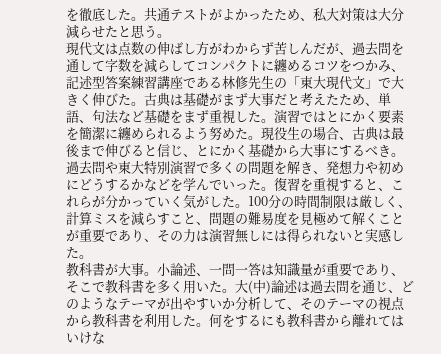を徹底した。共通テストがよかったため、私大対策は大分減らせたと思う。
現代文は点数の伸ばし方がわからず苦しんだが、過去問を通して字数を減らしてコンパクトに纏めるコツをつかみ、記述型答案練習講座である林修先生の「東大現代文」で大きく伸びた。古典は基礎がまず大事だと考えたため、単語、句法など基礎をまず重視した。演習ではとにかく要素を簡潔に纏められるよう努めた。現役生の場合、古典は最後まで伸びると信じ、とにかく基礎から大事にするべき。
過去問や東大特別演習で多くの問題を解き、発想力や初めにどうするかなどを学んでいった。復習を重視すると、これらが分かっていく気がした。100分の時間制限は厳しく、計算ミスを減らすこと、問題の難易度を見極めて解くことが重要であり、その力は演習無しには得られないと実感した。
教科書が大事。小論述、一問一答は知識量が重要であり、そこで教科書を多く用いた。大(中)論述は過去問を通じ、どのようなテーマが出やすいか分析して、そのテーマの視点から教科書を利用した。何をするにも教科書から離れてはいけな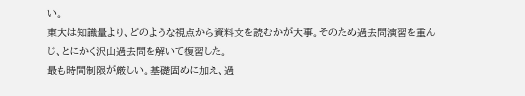い。
東大は知識量より、どのような視点から資料文を読むかが大事。そのため過去問演習を重んじ、とにかく沢山過去問を解いて復習した。
最も時間制限が厳しい。基礎固めに加え、過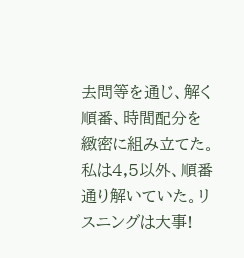去問等を通じ、解く順番、時間配分を緻密に組み立てた。私は4,5以外、順番通り解いていた。リスニングは大事!